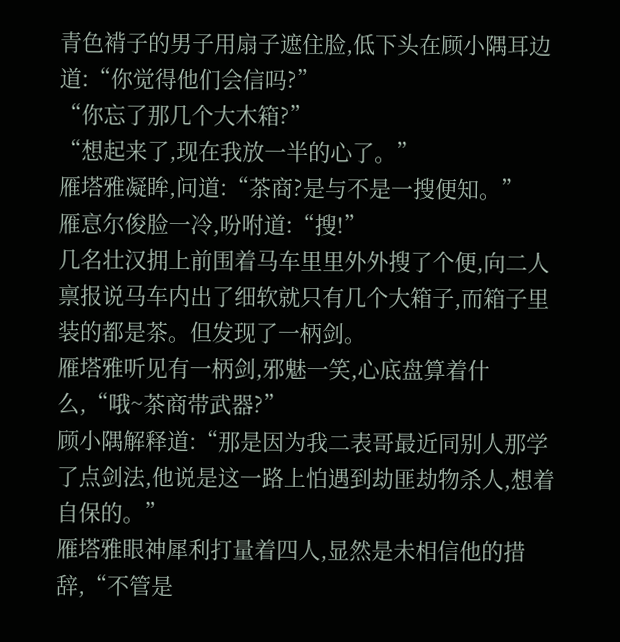青色褙子的男子用扇子遮住脸,低下头在顾小隅耳边道:“你觉得他们会信吗?”
“你忘了那几个大木箱?”
“想起来了,现在我放一半的心了。”
雁塔雅凝眸,问道:“茶商?是与不是一搜便知。”
雁恴尔俊脸一冷,吩咐道:“搜!”
几名壮汉拥上前围着马车里里外外搜了个便,向二人禀报说马车内出了细软就只有几个大箱子,而箱子里装的都是茶。但发现了一柄剑。
雁塔雅听见有一柄剑,邪魅一笑,心底盘算着什么,“哦~茶商带武器?”
顾小隅解释道:“那是因为我二表哥最近同别人那学了点剑法,他说是这一路上怕遇到劫匪劫物杀人,想着自保的。”
雁塔雅眼神犀利打量着四人,显然是未相信他的措辞,“不管是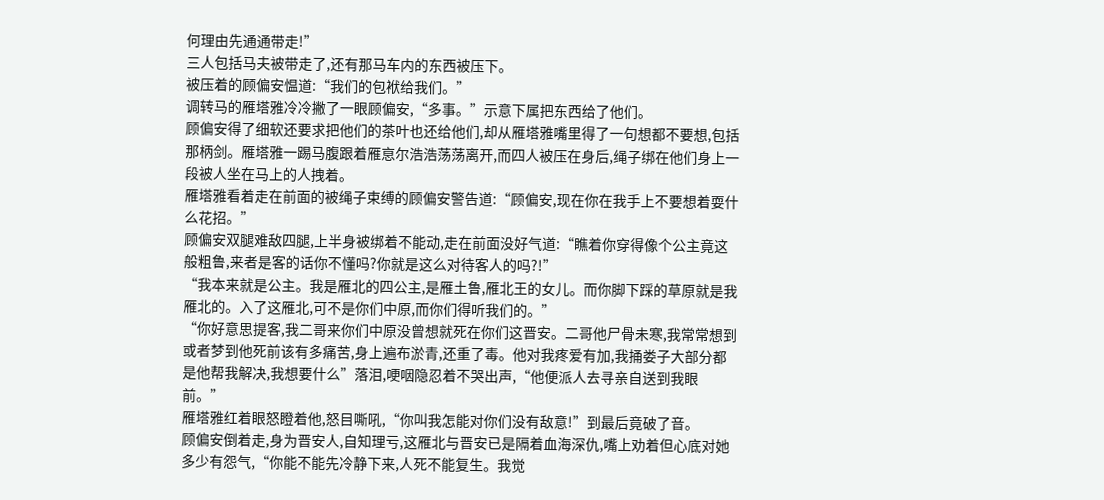何理由先通通带走!”
三人包括马夫被带走了,还有那马车内的东西被压下。
被压着的顾偏安愠道:“我们的包袱给我们。”
调转马的雁塔雅冷冷撇了一眼顾偏安,“多事。”示意下属把东西给了他们。
顾偏安得了细软还要求把他们的茶叶也还给他们,却从雁塔雅嘴里得了一句想都不要想,包括那柄剑。雁塔雅一踢马腹跟着雁恴尔浩浩荡荡离开,而四人被压在身后,绳子绑在他们身上一段被人坐在马上的人拽着。
雁塔雅看着走在前面的被绳子束缚的顾偏安警告道:“顾偏安,现在你在我手上不要想着耍什么花招。”
顾偏安双腿难敌四腿,上半身被绑着不能动,走在前面没好气道:“瞧着你穿得像个公主竟这般粗鲁,来者是客的话你不懂吗?你就是这么对待客人的吗?!”
“我本来就是公主。我是雁北的四公主,是雁土鲁,雁北王的女儿。而你脚下踩的草原就是我雁北的。入了这雁北,可不是你们中原,而你们得听我们的。”
“你好意思提客,我二哥来你们中原没曾想就死在你们这晋安。二哥他尸骨未寒,我常常想到或者梦到他死前该有多痛苦,身上遍布淤青,还重了毒。他对我疼爱有加,我捅娄子大部分都是他帮我解决,我想要什么”落泪,哽咽隐忍着不哭出声,“他便派人去寻亲自送到我眼前。”
雁塔雅红着眼怒瞪着他,怒目嘶吼,“你叫我怎能对你们没有敌意!”到最后竟破了音。
顾偏安倒着走,身为晋安人,自知理亏,这雁北与晋安已是隔着血海深仇,嘴上劝着但心底对她多少有怨气,“你能不能先冷静下来,人死不能复生。我觉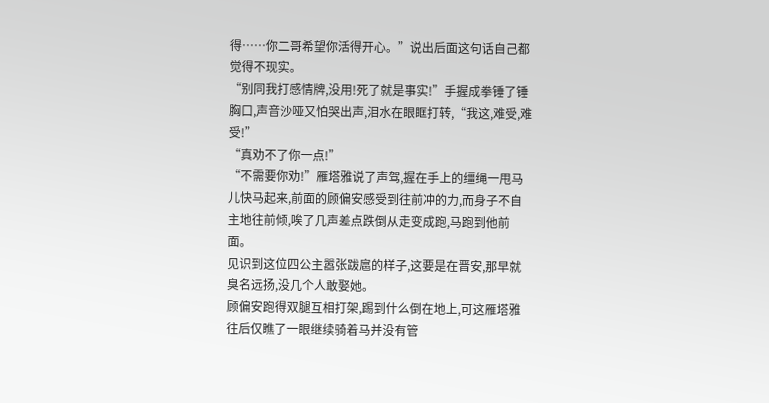得……你二哥希望你活得开心。”说出后面这句话自己都觉得不现实。
“别同我打感情牌,没用!死了就是事实!”手握成拳锤了锤胸口,声音沙哑又怕哭出声,泪水在眼眶打转,“我这,难受,难受!”
“真劝不了你一点!”
“不需要你劝!”雁塔雅说了声驾,握在手上的缰绳一甩马儿快马起来,前面的顾偏安感受到往前冲的力,而身子不自主地往前倾,唉了几声差点跌倒从走变成跑,马跑到他前面。
见识到这位四公主嚣张跋扈的样子,这要是在晋安,那早就臭名远扬,没几个人敢娶她。
顾偏安跑得双腿互相打架,踢到什么倒在地上,可这雁塔雅往后仅瞧了一眼继续骑着马并没有管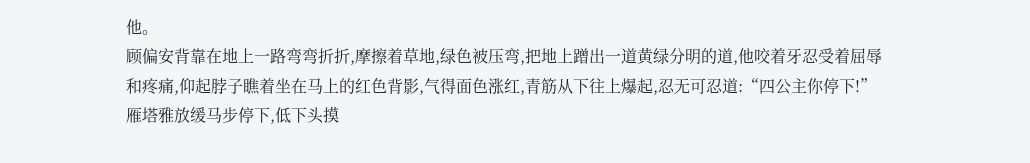他。
顾偏安背靠在地上一路弯弯折折,摩擦着草地,绿色被压弯,把地上蹭出一道黄绿分明的道,他咬着牙忍受着屈辱和疼痛,仰起脖子瞧着坐在马上的红色背影,气得面色涨红,青筋从下往上爆起,忍无可忍道:“四公主你停下!”
雁塔雅放缓马步停下,低下头摸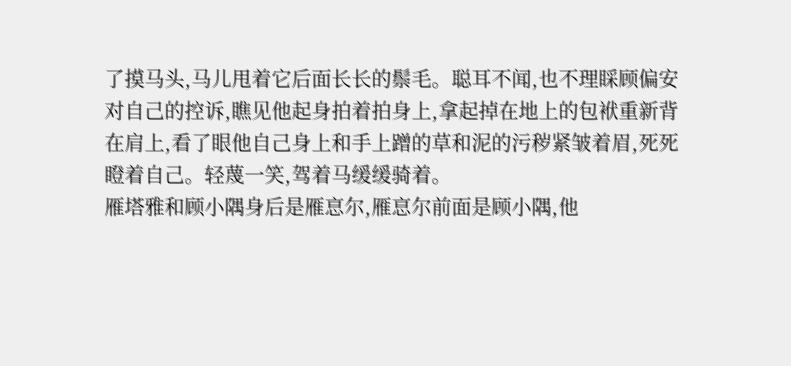了摸马头,马儿甩着它后面长长的鬃毛。聪耳不闻,也不理睬顾偏安对自己的控诉,瞧见他起身拍着拍身上,拿起掉在地上的包袱重新背在肩上,看了眼他自己身上和手上蹭的草和泥的污秽紧皱着眉,死死瞪着自己。轻蔑一笑,驾着马缓缓骑着。
雁塔雅和顾小隅身后是雁恴尔,雁恴尔前面是顾小隅,他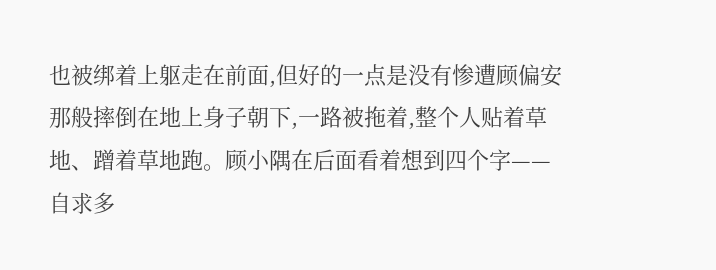也被绑着上躯走在前面,但好的一点是没有惨遭顾偏安那般摔倒在地上身子朝下,一路被拖着,整个人贴着草地、蹭着草地跑。顾小隅在后面看着想到四个字——自求多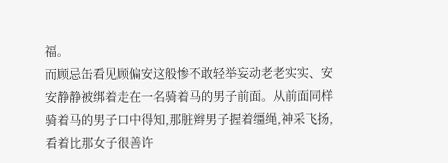福。
而顾忌缶看见顾偏安这般惨不敢轻举妄动老老实实、安安静静被绑着走在一名骑着马的男子前面。从前面同样骑着马的男子口中得知,那脏辫男子握着缰绳,神采飞扬,看着比那女子很善许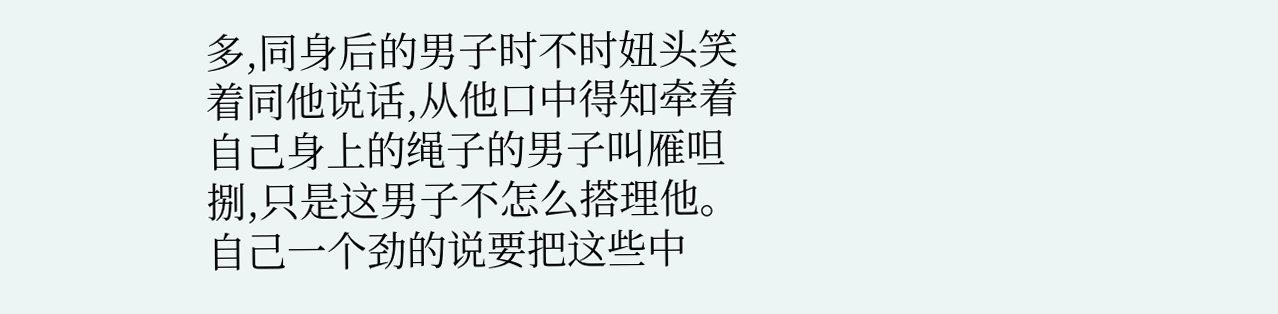多,同身后的男子时不时妞头笑着同他说话,从他口中得知牵着自己身上的绳子的男子叫雁呾捌,只是这男子不怎么搭理他。
自己一个劲的说要把这些中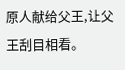原人献给父王,让父王刮目相看。